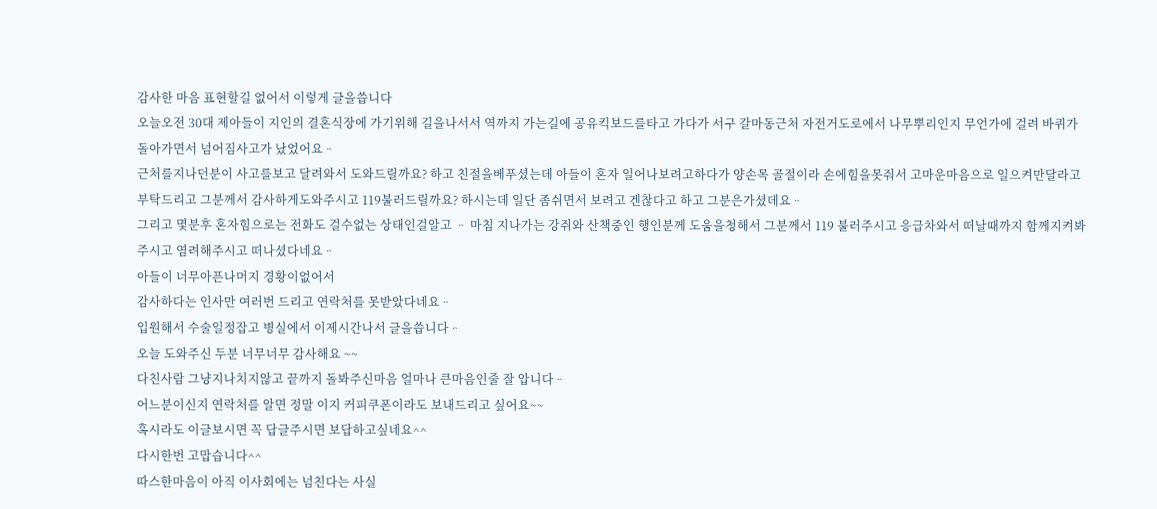감사한 마음 표현할길 없어서 이렇게 글을씁니다
오늘오전 30대 제아들이 지인의 결혼식장에 가기위해 길을나서서 역까지 가는길에 공유킥보드를타고 가다가 서구 갈마동근처 자전거도로에서 나무뿌리인지 무언가에 걸려 바퀴가 돌아가면서 넘어짐사고가 났었어요ᆢ
근처를지나던분이 사고를보고 달려와서 도와드릴까요? 하고 친절을베푸셨는데 아들이 혼자 일어나보려고하다가 양손목 골절이라 손에힘을못줘서 고마운마음으로 일으켜만달라고부탁드리고 그분께서 감사하게도와주시고 119불러드릴까요? 하시는데 일단 좀쉬면서 보려고 겐찮다고 하고 그분은가셨데요ᆢ
그리고 몇분후 혼자힘으로는 전화도 걸수없는 상태인걸알고 ᆢ 마침 지나가는 강쥐와 산책중인 행인분께 도움을청해서 그분께서 119 불러주시고 응급차와서 떠날때까지 함께지켜봐주시고 염려해주시고 떠나셨다네요ᆢ
아들이 너무아픈나머지 경황이없어서
감사하다는 인사만 여러번 드리고 연락처를 못받았다네요ᆢ
입원해서 수술일정잡고 병실에서 이제시간나서 글을씁니다ᆢ
오늘 도와주신 두분 너무너무 감사해요 ~~
다친사람 그냥지나치지않고 끝까지 돌봐주신마음 얼마나 큰마음인줄 잘 압니다ᆢ
어느분이신지 연락처를 알면 정말 이지 커피쿠폰이라도 보내드리고 싶어요~~
혹시라도 이글보시면 꼭 답글주시면 보답하고싶네요^^
다시한번 고맙습니다^^
따스한마음이 아직 이사회에는 넘친다는 사실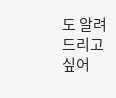도 알려드리고 싶어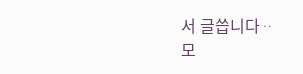서 글씁니다ᆢ
모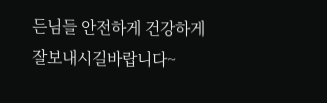든님들 안전하게 건강하게 잘보내시길바랍니다~